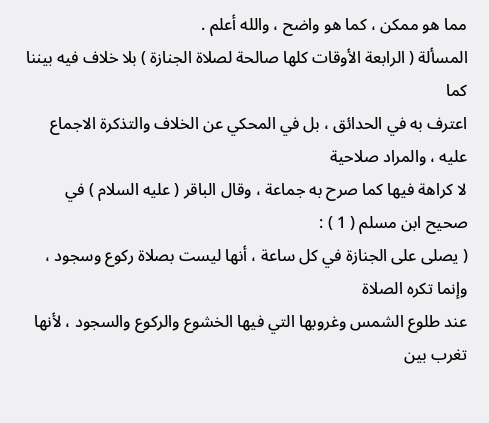مما هو ممكن ، كما هو واضح ، والله أعلم .
المسألة ( الرابعة الأوقات كلها صالحة لصلاة الجنازة ) بلا خلاف فيه بيننا كما
اعترف به في الحدائق ، بل في المحكي عن الخلاف والتذكرة الاجماع عليه ، والمراد صلاحية
لا كراهة فيها كما صرح به جماعة ، وقال الباقر ( عليه السلام ) في صحيح ابن مسلم ( 1 ) :
( يصلى على الجنازة في كل ساعة ، أنها ليست بصلاة ركوع وسجود ، وإنما تكره الصلاة
عند طلوع الشمس وغروبها التي فيها الخشوع والركوع والسجود ، لأنها تغرب بين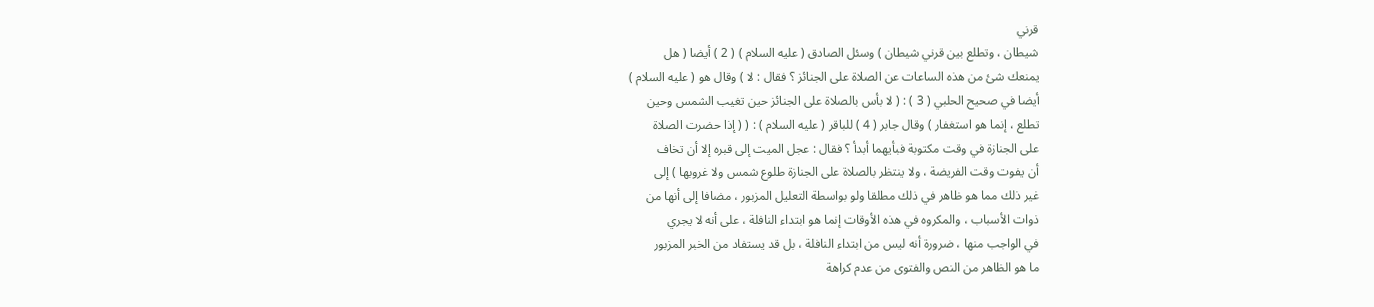قرني
شيطان ، وتطلع بين قرني شيطان ) وسئل الصادق ( عليه السلام ) ( 2 ) أيضا ( هل
يمنعك شئ من هذه الساعات عن الصلاة على الجنائز ؟ فقال : لا ) وقال هو ( عليه السلام )
أيضا في صحيح الحلبي ( 3 ) : ( لا بأس بالصلاة على الجنائز حين تغيب الشمس وحين
تطلع ، إنما هو استغفار ) وقال جابر ( 4 ) للباقر ( عليه السلام ) : ( ( إذا حضرت الصلاة
على الجنازة في وقت مكتوبة فبأيهما أبدأ ؟ فقال : عجل الميت إلى قبره إلا أن تخاف
أن يفوت وقت الفريضة ، ولا ينتظر بالصلاة على الجنازة طلوع شمس ولا غروبها ) إلى
غير ذلك مما هو ظاهر في ذلك مطلقا ولو بواسطة التعليل المزبور ، مضافا إلى أنها من
ذوات الأسباب ، والمكروه في هذه الأوقات إنما هو ابتداء النافلة ، على أنه لا يجري
في الواجب منها ، ضرورة أنه ليس من ابتداء النافلة ، بل قد يستفاد من الخبر المزبور
ما هو الظاهر من النص والفتوى من عدم كراهة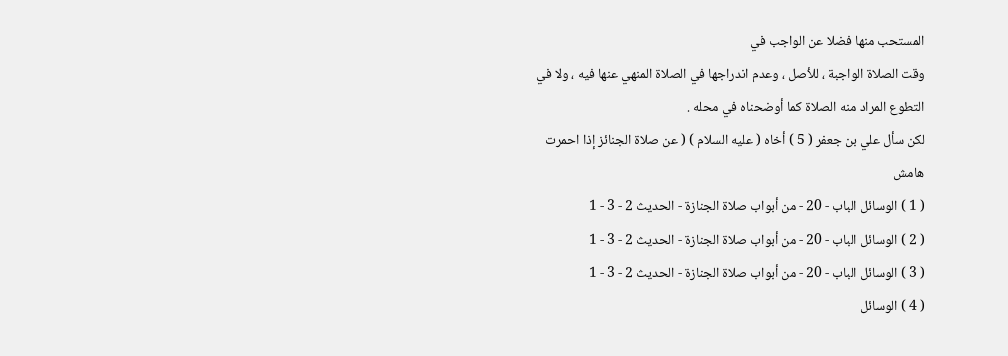المستحب منها فضلا عن الواجب في
وقت الصلاة الواجبة ، للأصل ، وعدم اندراجها في الصلاة المنهي عنها فيه ، ولا في
التطوع المراد منه الصلاة كما أوضحناه في محله .
لكن سأل علي بن جعفر ( 5 ) أخاه ( عليه السلام ) ( عن صلاة الجنائز إذا احمرت
هامش
( 1 ) الوسائل الباب - 20 - من أبواب صلاة الجنازة - الحديث 2 - 3 - 1
( 2 ) الوسائل الباب - 20 - من أبواب صلاة الجنازة - الحديث 2 - 3 - 1
( 3 ) الوسائل الباب - 20 - من أبواب صلاة الجنازة - الحديث 2 - 3 - 1
( 4 ) الوسائل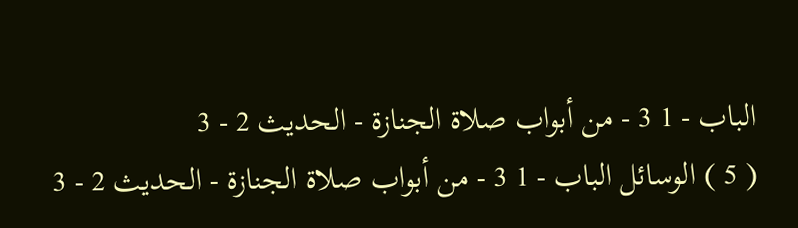الباب - 1 3 - من أبواب صلاة الجنازة - الحديث 2 - 3
( 5 ) الوسائل الباب - 1 3 - من أبواب صلاة الجنازة - الحديث 2 - 3